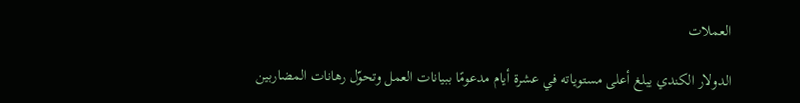العملات

الدولار الكندي يبلغ أعلى مستوياته في عشرة أيام مدعومًا ببيانات العمل وتحوّل رهانات المضاربين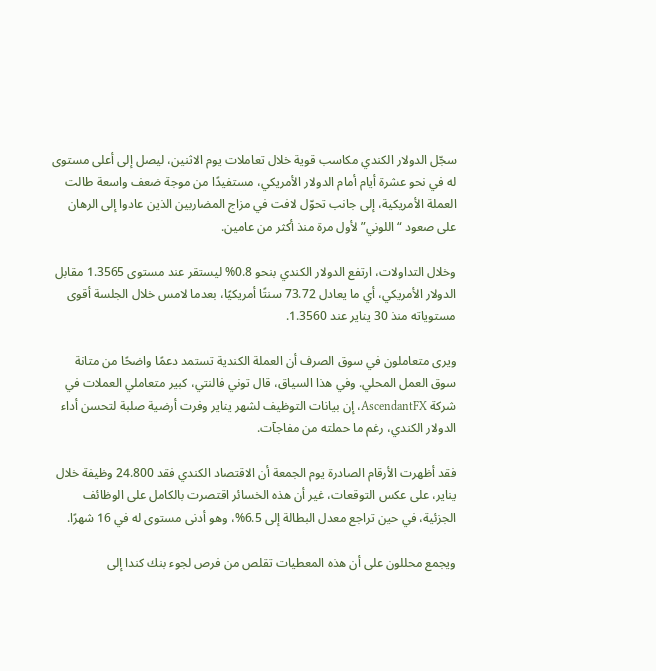سجّل الدولار الكندي مكاسب قوية خلال تعاملات يوم الاثنين، ليصل إلى أعلى مستوى له في نحو عشرة أيام أمام الدولار الأمريكي، مستفيدًا من موجة ضعف واسعة طالت العملة الأمريكية، إلى جانب تحوّل لافت في مزاج المضاربين الذين عادوا إلى الرهان على صعود “اللوني” لأول مرة منذ أكثر من عامين.

وخلال التداولات، ارتفع الدولار الكندي بنحو 0.8% ليستقر عند مستوى 1.3565 مقابل الدولار الأمريكي، أي ما يعادل 73.72 سنتًا أمريكيًا، بعدما لامس خلال الجلسة أقوى مستوياته منذ 30 يناير عند 1.3560.

ويرى متعاملون في سوق الصرف أن العملة الكندية تستمد دعمًا واضحًا من متانة سوق العمل المحلي. وفي هذا السياق، قال توني فالنتي، كبير متعاملي العملات في شركة AscendantFX، إن بيانات التوظيف لشهر يناير وفرت أرضية صلبة لتحسن أداء الدولار الكندي، رغم ما حملته من مفاجآت.

فقد أظهرت الأرقام الصادرة يوم الجمعة أن الاقتصاد الكندي فقد 24.800 وظيفة خلال يناير، على عكس التوقعات، غير أن هذه الخسائر اقتصرت بالكامل على الوظائف الجزئية، في حين تراجع معدل البطالة إلى 6.5%، وهو أدنى مستوى له في 16 شهرًا.

ويجمع محللون على أن هذه المعطيات تقلص من فرص لجوء بنك كندا إلى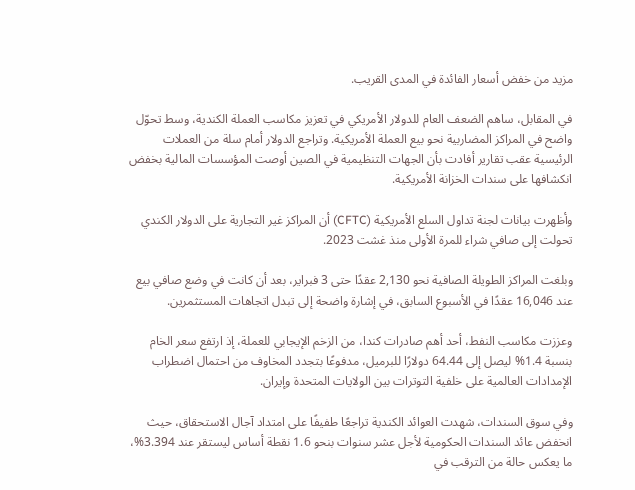مزيد من خفض أسعار الفائدة في المدى القريب.

في المقابل، ساهم الضعف العام للدولار الأمريكي في تعزيز مكاسب العملة الكندية، وسط تحوّل واضح في المراكز المضاربية نحو بيع العملة الأمريكية. وتراجع الدولار أمام سلة من العملات الرئيسية عقب تقارير أفادت بأن الجهات التنظيمية في الصين أوصت المؤسسات المالية بخفض انكشافها على سندات الخزانة الأمريكية.

وأظهرت بيانات لجنة تداول السلع الأمريكية (CFTC) أن المراكز غير التجارية على الدولار الكندي تحولت إلى صافي شراء للمرة الأولى منذ غشت 2023.

وبلغت المراكز الطويلة الصافية نحو 2,130 عقدًا حتى 3 فبراير، بعد أن كانت في وضع صافي بيع عند 16,046 عقدًا في الأسبوع السابق، في إشارة واضحة إلى تبدل اتجاهات المستثمرين.

وعززت مكاسب النفط، أحد أهم صادرات كندا، من الزخم الإيجابي للعملة، إذ ارتفع سعر الخام بنسبة 1.4% ليصل إلى 64.44 دولارًا للبرميل، مدفوعًا بتجدد المخاوف من احتمال اضطراب الإمدادات العالمية على خلفية التوترات بين الولايات المتحدة وإيران.

وفي سوق السندات، شهدت العوائد الكندية تراجعًا طفيفًا على امتداد آجال الاستحقاق، حيث انخفض عائد السندات الحكومية لأجل عشر سنوات بنحو 1.6 نقطة أساس ليستقر عند 3.394%، ما يعكس حالة من الترقب في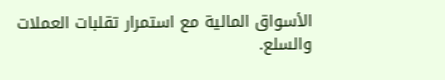الأسواق المالية مع استمرار تقلبات العملات والسلع.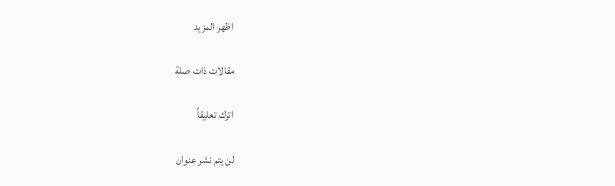اظهر المزيد

مقالات ذات صلة

اترك تعليقاً

لن يتم نشر عنوان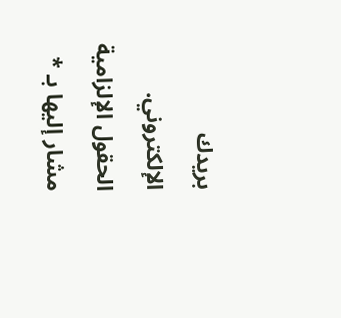بريدك الإلكتروني. الحقول الإلزامية مشار إليها بـ *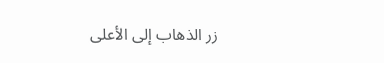زر الذهاب إلى الأعلى